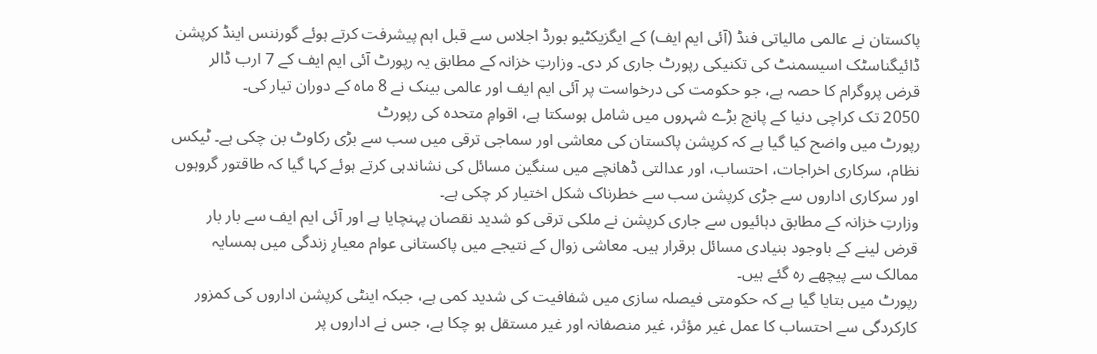پاکستان نے عالمی مالیاتی فنڈ (آئی ایم ایف) کے ایگزیکٹیو بورڈ اجلاس سے قبل اہم پیشرفت کرتے ہوئے گورننس اینڈ کرپشن ڈائیگناسٹک اسیسمنٹ کی تکنیکی رپورٹ جاری کر دی۔ وزارتِ خزانہ کے مطابق یہ رپورٹ آئی ایم ایف کے 7 ارب ڈالر قرض پروگرام کا حصہ ہے، جو حکومت کی درخواست پر آئی ایم ایف اور عالمی بینک نے 8 ماہ کے دوران تیار کی۔
2050 تک کراچی دنیا کے پانچ بڑے شہروں میں شامل ہوسکتا ہے، اقوامِ متحدہ کی رپورٹ
رپورٹ میں واضح کیا گیا ہے کہ کرپشن پاکستان کی معاشی اور سماجی ترقی میں سب سے بڑی رکاوٹ بن چکی ہے۔ ٹیکس نظام، سرکاری اخراجات، احتساب، اور عدالتی ڈھانچے میں سنگین مسائل کی نشاندہی کرتے ہوئے کہا گیا کہ طاقتور گروہوں اور سرکاری اداروں سے جڑی کرپشن سب سے خطرناک شکل اختیار کر چکی ہے۔
وزارتِ خزانہ کے مطابق دہائیوں سے جاری کرپشن نے ملکی ترقی کو شدید نقصان پہنچایا ہے اور آئی ایم ایف سے بار بار قرض لینے کے باوجود بنیادی مسائل برقرار ہیں۔ معاشی زوال کے نتیجے میں پاکستانی عوام معیارِ زندگی میں ہمسایہ ممالک سے پیچھے رہ گئے ہیں۔
رپورٹ میں بتایا گیا ہے کہ حکومتی فیصلہ سازی میں شفافیت کی شدید کمی ہے، جبکہ اینٹی کرپشن اداروں کی کمزور کارکردگی سے احتساب کا عمل غیر مؤثر، غیر منصفانہ اور غیر مستقل ہو چکا ہے، جس نے اداروں پر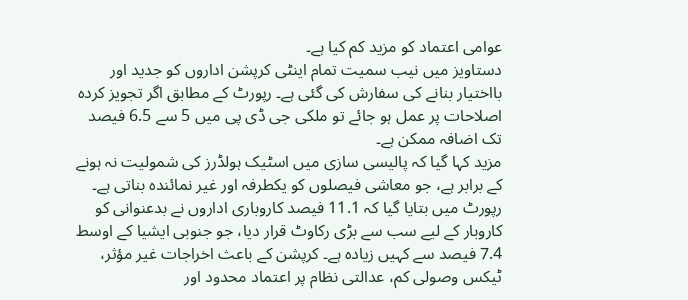عوامی اعتماد کو مزید کم کیا ہے۔
دستاویز میں نیب سمیت تمام اینٹی کرپشن اداروں کو جدید اور بااختیار بنانے کی سفارش کی گئی ہے۔ رپورٹ کے مطابق اگر تجویز کردہ اصلاحات پر عمل ہو جائے تو ملکی جی ڈی پی میں 5 سے 6.5 فیصد تک اضافہ ممکن ہے۔
مزید کہا گیا کہ پالیسی سازی میں اسٹیک ہولڈرز کی شمولیت نہ ہونے کے برابر ہے، جو معاشی فیصلوں کو یکطرفہ اور غیر نمائندہ بناتی ہے۔
رپورٹ میں بتایا گیا کہ 11.1 فیصد کاروباری اداروں نے بدعنوانی کو کاروبار کے لیے سب سے بڑی رکاوٹ قرار دیا، جو جنوبی ایشیا کے اوسط 7.4 فیصد سے کہیں زیادہ ہے۔ کرپشن کے باعث اخراجات غیر مؤثر، ٹیکس وصولی کم، عدالتی نظام پر اعتماد محدود اور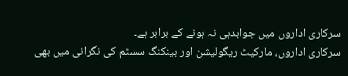سرکاری اداروں میں جوابدہی نہ ہونے کے برابر ہے۔
سرکاری اداروں، مارکیٹ ریگولیشن اور بینکنگ سسٹم کی نگرانی میں بھی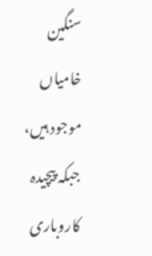سنگین خامیاں موجود ہیں، جبکہ پیچیدہ کاروباری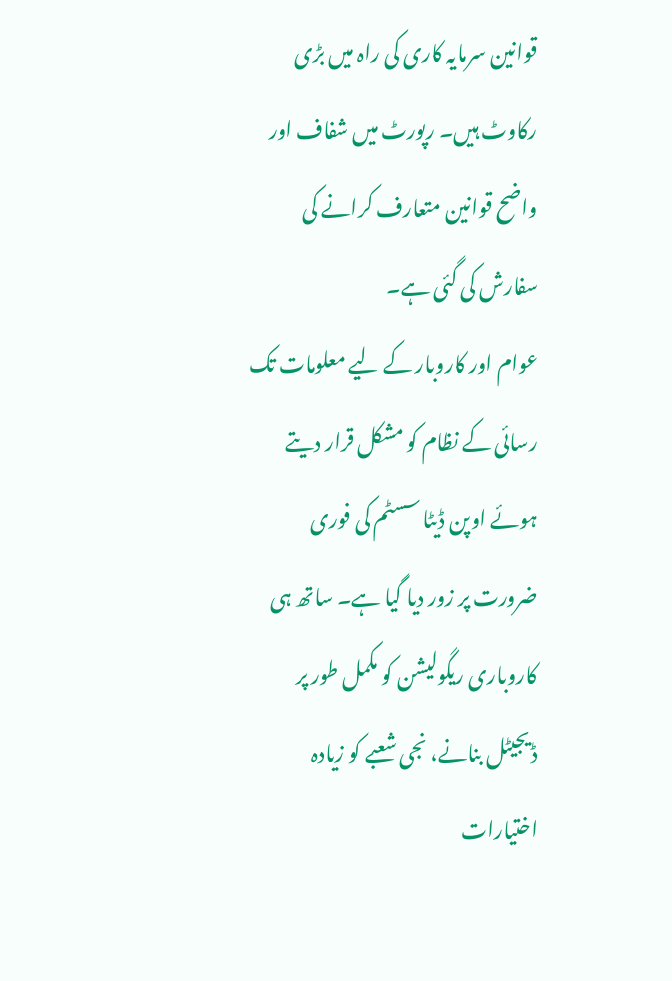قوانین سرمایہ کاری کی راہ میں بڑی رکاوٹ ہیں۔ رپورٹ میں شفاف اور واضح قوانین متعارف کرانے کی سفارش کی گئی ہے۔
عوام اور کاروبار کے لیے معلومات تک رسائی کے نظام کو مشکل قرار دیتے ہوئے اوپن ڈیٹا سسٹم کی فوری ضرورت پر زور دیا گیا ہے۔ ساتھ ہی کاروباری ریگولیشن کو مکمل طور پر ڈیجیٹل بنانے، نجی شعبے کو زیادہ اختیارات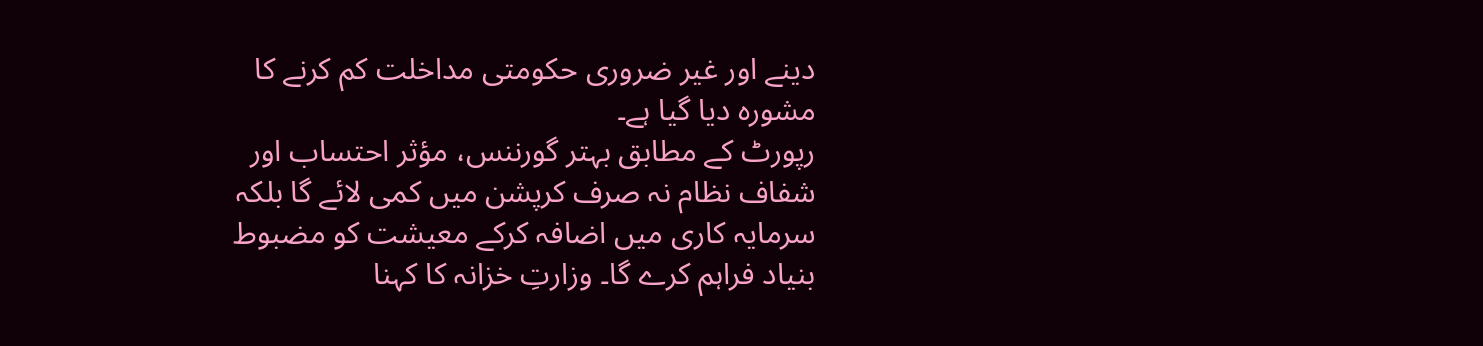دینے اور غیر ضروری حکومتی مداخلت کم کرنے کا مشورہ دیا گیا ہے۔
رپورٹ کے مطابق بہتر گورننس، مؤثر احتساب اور شفاف نظام نہ صرف کرپشن میں کمی لائے گا بلکہ سرمایہ کاری میں اضافہ کرکے معیشت کو مضبوط بنیاد فراہم کرے گا۔ وزارتِ خزانہ کا کہنا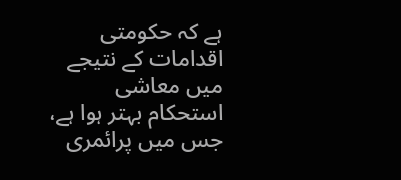ہے کہ حکومتی اقدامات کے نتیجے میں معاشی استحکام بہتر ہوا ہے، جس میں پرائمری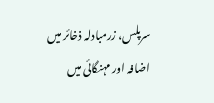سرپلس، زرمبادلہ ذخائر میں اضافہ اور مہنگائی میں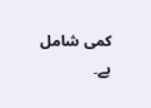کمی شامل ہے۔